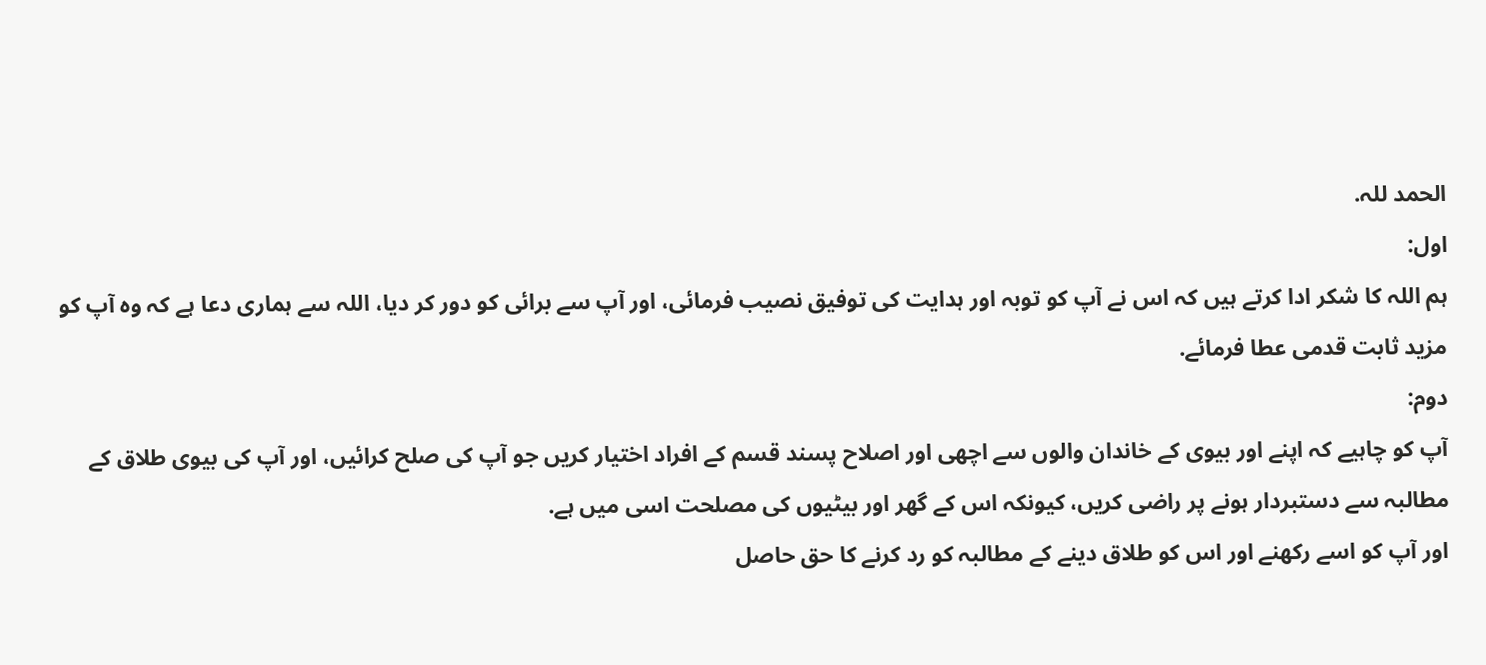الحمد للہ.
اول:
ہم اللہ كا شكر ادا كرتے ہيں كہ اس نے آپ كو توبہ اور ہدايت كى توفيق نصيب فرمائى، اور آپ سے برائى كو دور كر ديا، اللہ سے ہمارى دعا ہے كہ وہ آپ كو مزيد ثابت قدمى عطا فرمائے.
دوم:
آپ كو چاہيے كہ اپنے اور بيوى كے خاندان والوں سے اچھى اور اصلاح پسند قسم كے افراد اختيار كريں جو آپ كى صلح كرائيں، اور آپ كى بيوى طلاق كے مطالبہ سے دستبردار ہونے پر راضى كريں، كيونكہ اس كے گھر اور بيٹيوں كى مصلحت اسى ميں ہے.
اور آپ كو اسے ركھنے اور اس كو طلاق دينے كے مطالبہ كو رد كرنے كا حق حاصل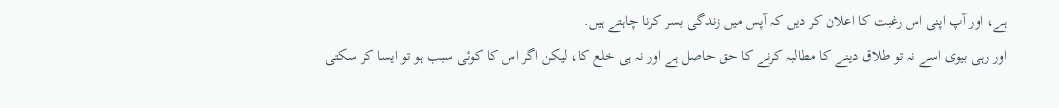ہے، اور آپ اپنى اس رغبت كا اعلان كر ديں كہ آپس ميں زندگى بسر كرنا چاہتے ہيں.
اور رہى بيوى اسے نہ تو طلاق دينے كا مطالبہ كرنے كا حق حاصل ہے اور نہ ہى خلع كا، ليكن اگر اس كا كوئى سبب ہو تو ايسا كر سكتى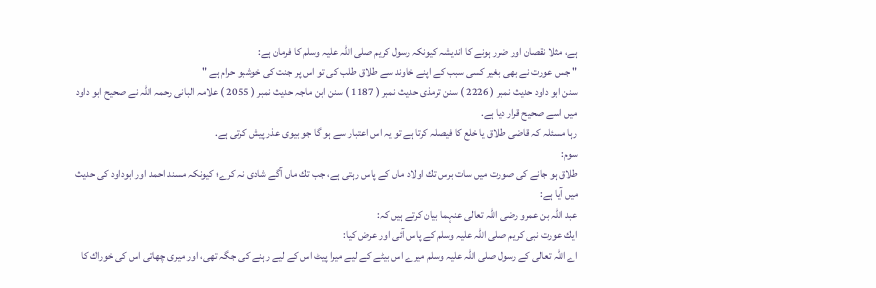ہے، مثلا نقصان اور ضرر ہونے كا انديشہ كيونكہ رسول كريم صلى اللہ عليہ وسلم كا فرمان ہے:
" جس عورت نے بھى بغير كسى سبب كے اپنے خاوند سے طلاق طلب كى تو اس پر جنت كى خوشبو حرام ہے "
سنن ابو داود حديث نمبر ( 2226 ) سنن ترمذى حديث نمبر ( 1187 ) سنن ابن ماجہ حديث نمبر ( 2055 ) علامہ البانى رحمہ اللہ نے صحيح ابو داود ميں اسے صحيح قرار ديا ہے.
رہا مسئلہ كہ قاضى طلاق يا خلع كا فيصلہ كرتا ہے تو يہ اس اعتبار سے ہو گا جو بيوى عذر پيش كرتى ہے.
سوم:
طلاق ہو جانے كى صورت ميں سات برس تك اولاد ماں كے پاس رہتى ہے، جب تك ماں آگے شادى نہ كرے؛ كيونكہ مسند احمد اور ابوداود كى حديث ميں آيا ہے:
عبد اللہ بن عمرو رضى اللہ تعالى عنہما بيان كرتے ہيں كہ:
ايك عورت نبى كريم صلى اللہ عليہ وسلم كے پاس آئى اور عرض كيا:
اے اللہ تعالى كے رسول صلى اللہ عليہ وسلم ميرے اس بيٹے كے ليے ميرا پيٹ اس كے ليے رہنے كى جگہ تھى، اور ميرى چھاتى اس كى خوراك كا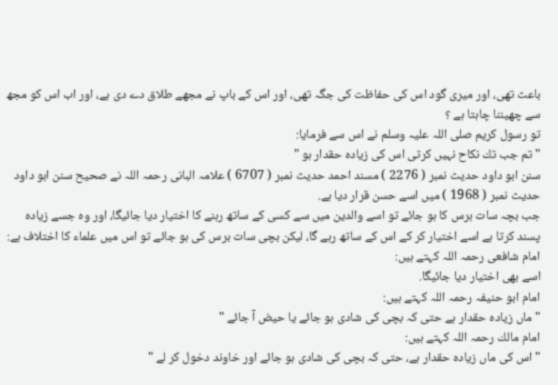باعث تھى، اور ميرى گود اس كى حفاظت كى جگہ تھى، اور اس كے باپ نے مجھے طلاق دے دى ہے، اور اب اس كو مجھ سے چھيننا چاہتا ہے ؟
تو رسول كريم صلى اللہ عليہ وسلم نے اس سے فرمايا:
" تم جب تك نكاح نہيں كرتى اس كى زيادہ حقدار ہو "
سنن ابو داود حديث نمبر ( 2276 ) مسند احمد حديث نمبر ( 6707 ) علامہ البانى رحمہ اللہ نے صحيح سنن ابو داود حديث نمبر ( 1968 ) ميں اسے حسن قرار ديا ہے.
جب بچہ سات برس كا ہو جائے تو اسے والدين ميں سے كسى كے ساتھ رہنے كا اختيار ديا جائيگا، اور وہ جسے زيادہ پسند كرتا ہے اسے اختيار كر كے اس كے ساتھ رہے گا، ليكن بچى سات برس كى ہو جائے تو اس ميں علماء كا اختلاف ہے:
امام شافعى رحمہ اللہ كہتے ہيں:
اسے بھى اختيار ديا جائيگا.
امام ابو حنيفہ رحمہ اللہ كہتے ہيں:
" ماں زيادہ حقدار ہے حتى كہ بچى كى شادى ہو جائے يا حيض آ جائے "
امام مالك رحمہ اللہ كہتے ہيں:
" اس كى ماں زيادہ حقدار ہے، حتى كہ بچى كى شادى ہو جائے اور خاوند دخول كر لے "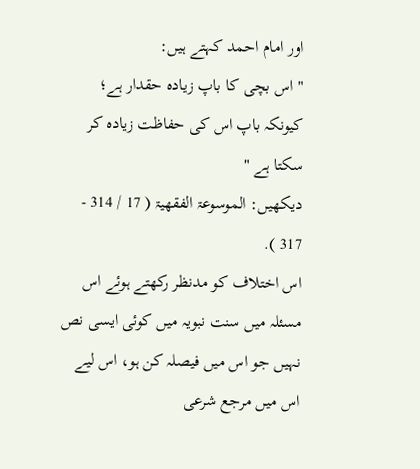اور امام احمد كہتے ہيں:
" اس بچى كا باپ زيادہ حقدار ہے؛ كيونكہ باپ اس كى حفاظت زيادہ كر سكتا ہے "
ديكھيں: الموسوعۃ الفقھيۃ ( 17 / 314 - 317 ).
اس اختلاف كو مدنظر ركھتے ہوئے اس مسئلہ ميں سنت نبويہ ميں كوئى ايسى نص نہيں جو اس ميں فيصلہ كن ہو، اس ليے اس ميں مرجع شرعى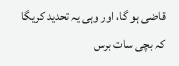قاضى ہو گا، اور وہى يہ تحديد كريگا كہ بچى سات برس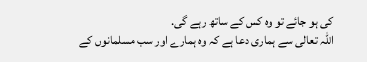كى ہو جائے تو وہ كس كے ساتھ رہے گى.
اللہ تعالى سے ہمارى دعا ہے كہ وہ ہمارے اور سب مسلمانوں كے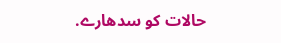حالات كو سدھارے.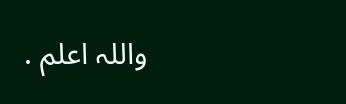واللہ اعلم .